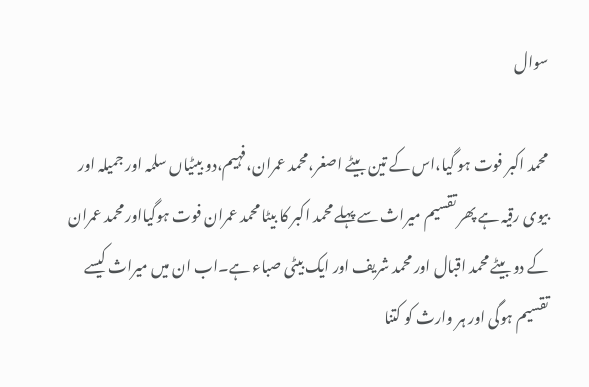سوال

محمد اکبر فوت ہو گیا،اس کے تین بیٹے اصغر،محمد عمران،فہیم،دو بیٹیاں سلمہ اور جمیلہ اور بیوی رقیہ ہے پھر تقسیم میراث سے پہلے محمد اکبر کا بیٹا محمد عمران فوت ہوگیااور محمد عمران کے دو بیٹے محمد اقبال اور محمد شریف اور ایک بیٹی صباء ہے۔اب ان میں میراث کیسے تقسیم ہوگی اور ہر وارث کو کتنا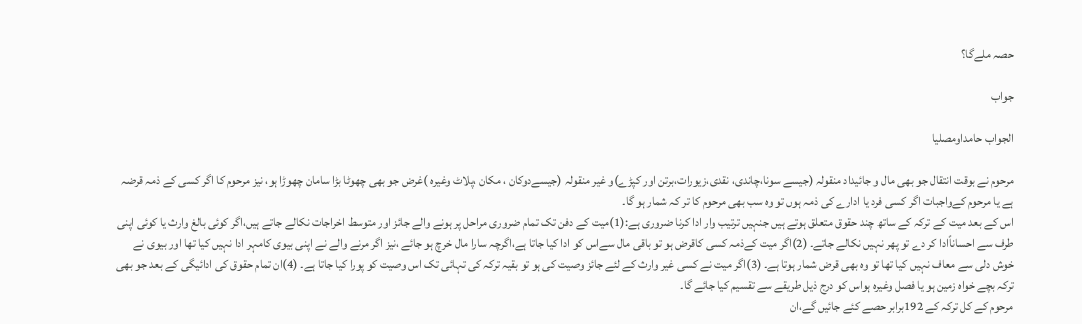حصہ ملےگا؟

جواب

الجواب حامداومصلیا

مرحوم نے بوقت انتقال جو بھی مال و جائیداد منقولہ (جیسے سونا،چاندی، نقدی،زیورات،برتن اور کپڑے)و غیر منقولہ (جیسےدوکان ، مکان ،پلاٹ وغیرہ )غرض جو بھی چھوٹا بڑا سامان چھوڑا ہو، نیز مرحوم کا اگر کسی کے ذمہ قرضہ ہے یا مرحوم کےواجبات اگر کسی فرد یا ادارے کی ذمہ ہوں تو وہ سب بھی مرحوم کا تر کہ شمار ہو گا۔
اس کے بعد میت کے ترکہ کے ساتھ چند حقوق متعلق ہوتے ہیں جنہیں ترتیب وار ادا کرنا ضروری ہے:(1)میت کے دفن تک تمام ضروری مراحل پر ہونے والے جائز اور متوسط اخراجات نکالے جاتے ہیں،اگر کوئی بالغ وارث یا کوئی اپنی طرف سے احساناًادا کر دے تو پھر نہیں نکالے جاتے۔ (2)اگر میت کےذمہ کسی کاقرض ہو تو باقی مال سےاس کو ادا کیا جاتا ہے،اگرچہ سارا مال خرچ ہو جائے ،نیز اگر مرنے والے نے اپنی بیوی کامہر ادا نہیں کیا تھا اور بیوی نے خوش دلی سے معاف نہیں کیا تھا تو وہ بھی قرض شمار ہوتا ہے۔ (3)اگر میت نے کسی غیر وارث کے لئے جائز وصیت کی ہو تو بقیہ ترکہ کی تہائی تک اس وصیت کو پورا کیا جاتا ہے۔ (4)ان تمام حقوق کی ادائیگی کے بعد جو بھی ترکہ بچے خواہ زمین ہو یا فصل وغیرہ ہواس کو درج ذیل طریقے سے تقسیم کیا جائے گا۔
مرحوم کے کل ترکہ کے 192برابر حصے کئے جائیں گے،ان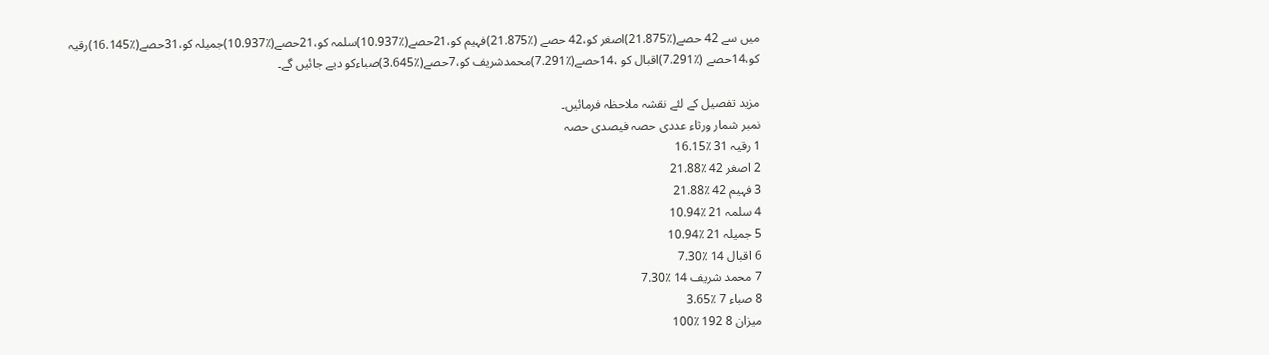میں سے 42 حصے(٪21.875)اصغر کو،42 حصے (٪21.875)فہیم کو،21حصے(٪10.937)سلمہ کو،21حصے(٪10.937)جمیلہ کو،31حصے(٪16.145)رقیہ کو،14حصے (٪7.291)اقبال کو ،14حصے(٪7.291)محمدشریف کو،7حصے(٪3.645)صباءکو دیے جائیں گے۔

مزید تفصیل کے لئے نقشہ ملاحظہ فرمائیں۔
نمبر شمار ورثاء عددی حصہ فیصدی حصہ
1 رقیہ 31 ٪16.15
2 اصغر 42 ٪21.88
3 فہیم 42 ٪21.88
4 سلمہ 21 ٪10.94
5 جمیلہ 21 ٪10.94
6 اقبال 14 ٪7.30
7 محمد شریف 14 ٪7.30
8 صباء 7 ٪3.65
میزان 8 192 ٪100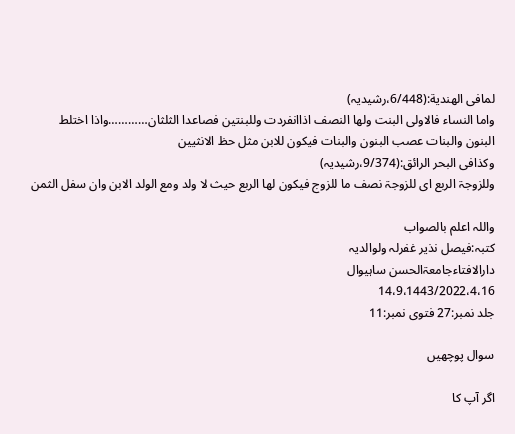لمافی الھندیة:(6/448،رشیدیہ)
واما النساء فالاولی البنت ولھا النصف اذاانفردت وللبنتین فصاعدا الثلثان…………واذا اختلط البنون والبنات عصب البنون والبنات فیکون للابن مثل حظ الانثیین
وکذافی البحر الرائق:(9/374،رشیدیہ)
وللزوجۃ الربع ای للزوجۃ نصف ما للزوج فیکون لھا الربع حیث لا ولد ومع الولد الابن وان سفل الثمن

واللہ اعلم بالصواب
کتبہ:فیصل نذیر غفرلہ ولوالدیہ
دارالافتاءجامعۃالحسن ساہیوال
14،9،1443/2022،4،16
جلد نمبر:27 فتوی نمبر:11

سوال پوچھیں

اگر آپ کا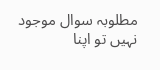مطلوبہ سوال موجود نہیں تو اپنا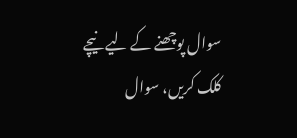سوال پوچھنے کے لیے نیچے کلک کریں، سوال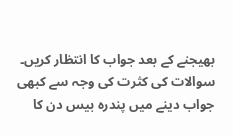بھیجنے کے بعد جواب کا انتظار کریں۔ سوالات کی کثرت کی وجہ سے کبھی جواب دینے میں پندرہ بیس دن کا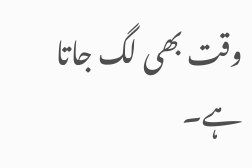وقت بھی لگ جاتا ہے۔